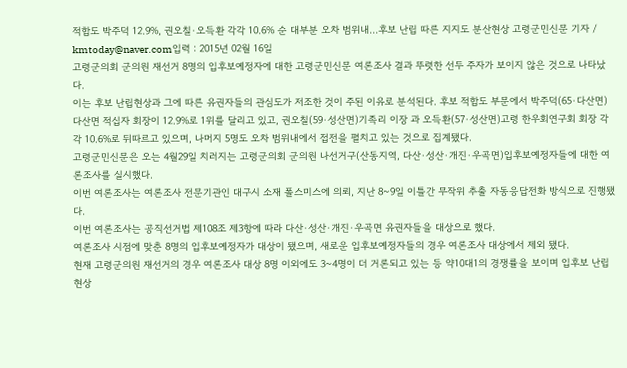적합도 박주덕 12.9%, 권오칠·오득환 각각 10.6% 순 대부분 오차 범위내…후보 난립 따른 지지도 분산현상 고령군민신문 기자 / kmtoday@naver.com입력 : 2015년 02월 16일
고령군의회 군의원 재선거 8명의 입후보예정자에 대한 고령군민신문 여론조사 결과 뚜렷한 선두 주자가 보이지 않은 것으로 나타났다.
이는 후보 난립현상과 그에 따른 유권자들의 관심도가 저조한 것이 주된 이유로 분석된다. 후보 적합도 부문에서 박주덕(65·다산면)다산면 적십자 회장이 12.9%로 1위를 달리고 있고, 권오칠(59·성산면)기족리 이장 과 오득환(57·성산면)고령 한우회연구회 회장 각각 10.6%로 뒤따르고 있으며, 나머지 5명도 오차 범위내에서 접전을 펼치고 있는 것으로 집계됐다.
고령군민신문은 오는 4월29일 치러지는 고령군의회 군의원 나선거구(산동지역, 다산·성산·개진·우곡면)입후보예정자들에 대한 여론조사를 실시했다.
이번 여론조사는 여론조사 전문기관인 대구시 소재 폴스미스에 의뢰, 지난 8~9일 이틀간 무작위 추출 자동응답전화 방식으로 진행됐다.
이번 여론조사는 공직선거법 제108조 제3항에 따라 다산·성산·개진·우곡면 유권자들을 대상으로 했다.
여론조사 시점에 맞춘 8명의 입후보예정자가 대상이 됐으며, 새로운 입후보예정자들의 경우 여론조사 대상에서 제외 됐다.
현재 고령군의원 재선거의 경우 여론조사 대상 8명 이외에도 3~4명이 더 거론되고 있는 등 약10대1의 경쟁률을 보이며 입후보 난립현상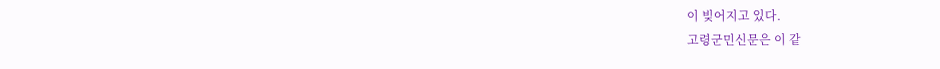이 빚어지고 있다.
고령군민신문은 이 같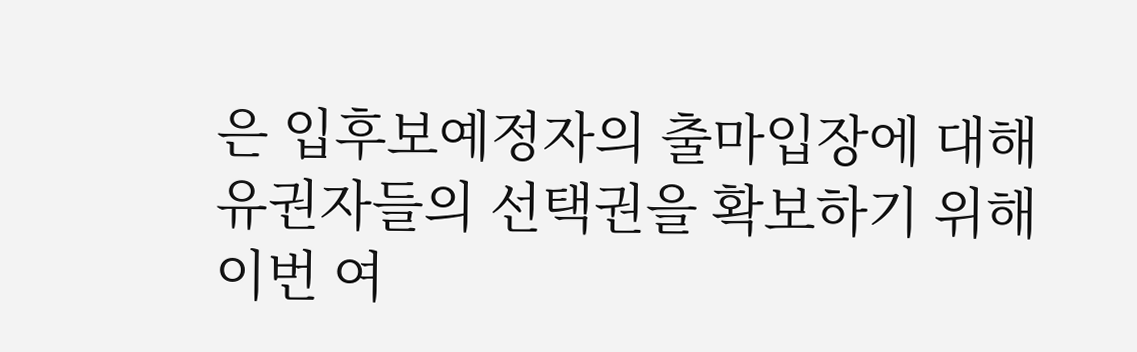은 입후보예정자의 출마입장에 대해 유권자들의 선택권을 확보하기 위해 이번 여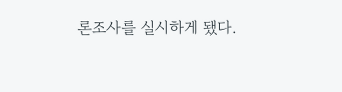론조사를 실시하게 됐다.